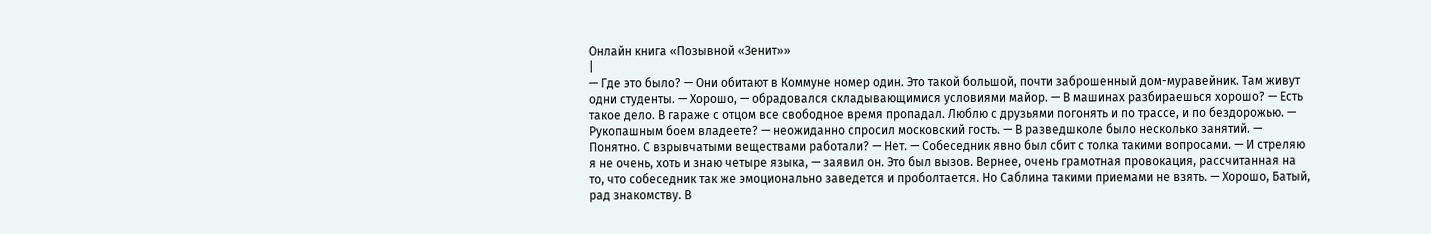Онлайн книга «Позывной «Зенит»»
|
— Где это было? — Они обитают в Коммуне номер один. Это такой большой, почти заброшенный дом-муравейник. Там живут одни студенты. — Хорошо, — обрадовался складывающимися условиями майор. — В машинах разбираешься хорошо? — Есть такое дело. В гараже с отцом все свободное время пропадал. Люблю с друзьями погонять и по трассе, и по бездорожью. — Рукопашным боем владеете? — неожиданно спросил московский гость. — В разведшколе было несколько занятий. — Понятно. С взрывчатыми веществами работали? — Нет. — Собеседник явно был сбит с толка такими вопросами. — И стреляю я не очень, хоть и знаю четыре языка, — заявил он. Это был вызов. Вернее, очень грамотная провокация, рассчитанная на то, что собеседник так же эмоционально заведется и проболтается. Но Саблина такими приемами не взять. — Хорошо, Батый, рад знакомству. В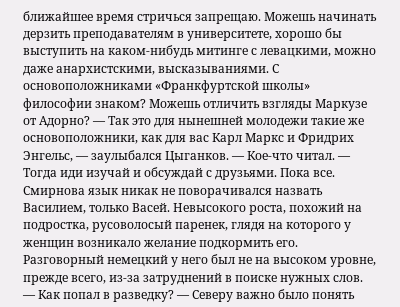ближайшее время стричься запрещаю. Можешь начинать дерзить преподавателям в университете, хорошо бы выступить на каком-нибудь митинге с левацкими, можно даже анархистскими, высказываниями. С основоположниками «Франкфуртской школы» философии знаком? Можешь отличить взгляды Маркузе от Адорно? — Так это для нынешней молодежи такие же основоположники, как для вас Карл Маркс и Фридрих Энгельс, — заулыбался Цыганков. — Кое-что читал. — Тогда иди изучай и обсуждай с друзьями. Пока все. Смирнова язык никак не поворачивался назвать Василием, только Васей. Невысокого роста, похожий на подростка, русоволосый паренек, глядя на которого у женщин возникало желание подкормить его. Разговорный немецкий у него был не на высоком уровне, прежде всего, из-за затруднений в поиске нужных слов. — Как попал в разведку? — Северу важно было понять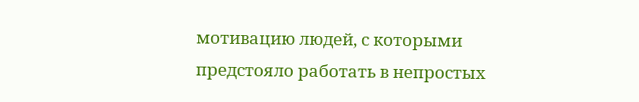мотивацию людей, с которыми предстояло работать в непростых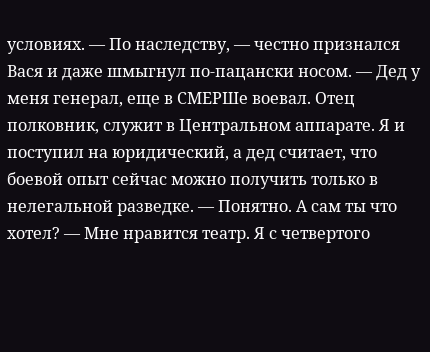условиях. — По наследству, — честно признался Вася и даже шмыгнул по-пацански носом. — Дед у меня генерал, еще в СМЕРШе воевал. Отец полковник, служит в Центральном аппарате. Я и поступил на юридический, а дед считает, что боевой опыт сейчас можно получить только в нелегальной разведке. — Понятно. А сам ты что хотел? — Мне нравится театр. Я с четвертого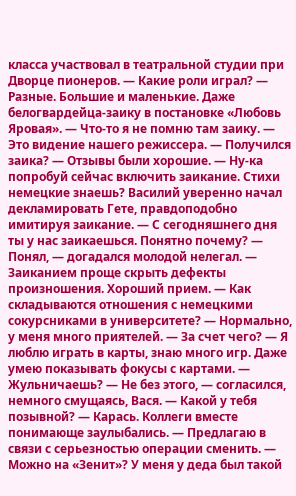класса участвовал в театральной студии при Дворце пионеров. — Какие роли играл? — Разные. Большие и маленькие. Даже белогвардейца-заику в постановке «Любовь Яровая». — Что-то я не помню там заику. — Это видение нашего режиссера. — Получился заика? — Отзывы были хорошие. — Ну-ка попробуй сейчас включить заикание. Стихи немецкие знаешь? Василий уверенно начал декламировать Гете, правдоподобно имитируя заикание. — С сегодняшнего дня ты у нас заикаешься. Понятно почему? — Понял, — догадался молодой нелегал. — Заиканием проще скрыть дефекты произношения. Хороший прием. — Как складываются отношения с немецкими сокурсниками в университете? — Нормально, у меня много приятелей. — За счет чего? — Я люблю играть в карты, знаю много игр. Даже умею показывать фокусы с картами. — Жульничаешь? — Не без этого, — согласился, немного смущаясь, Вася. — Какой у тебя позывной? — Карась. Коллеги вместе понимающе заулыбались. — Предлагаю в связи с серьезностью операции сменить. — Можно на «Зенит»? У меня у деда был такой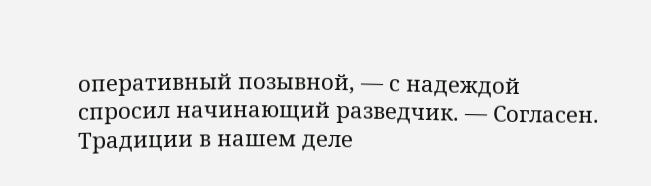оперативный позывной, — с надеждой спросил начинающий разведчик. — Согласен. Традиции в нашем деле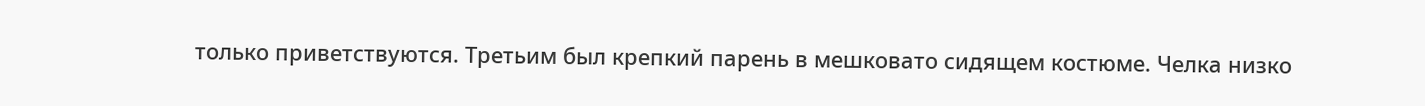только приветствуются. Третьим был крепкий парень в мешковато сидящем костюме. Челка низко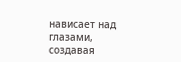нависает над глазами, создавая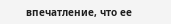впечатление, что ее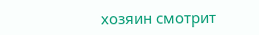хозяин смотрит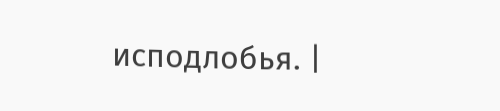исподлобья. |